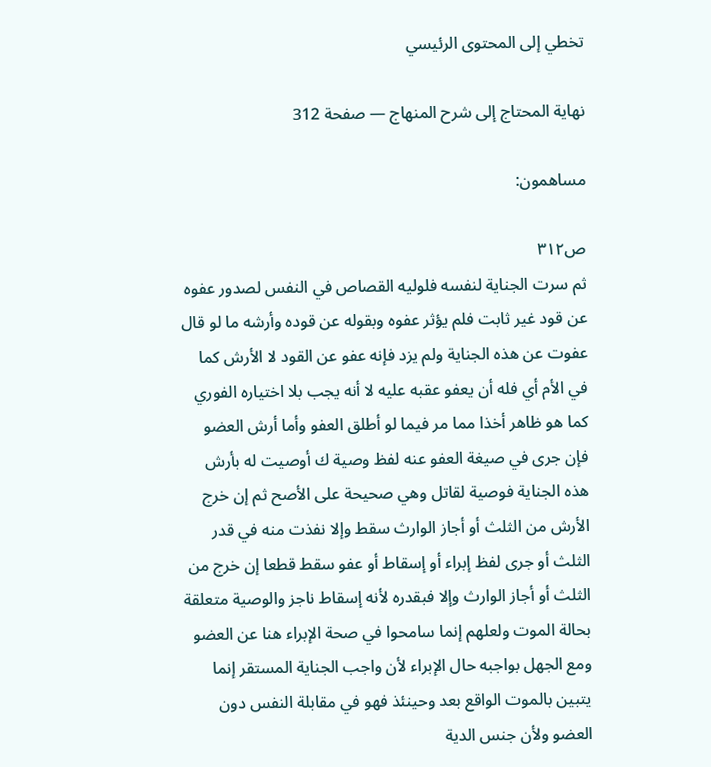تخطي إلى المحتوى الرئيسي

نهاية المحتاج إلى شرح المنهاج — صفحة 312

مساهمون:

ص٣١٢
ثم سرت الجناية لنفسه فلوليه القصاص في النفس لصدور عفوه عن قود غير ثابت فلم يؤثر عفوه وبقوله عن قوده وأرشه ما لو قال عفوت عن هذه الجناية ولم يزد فإنه عفو عن القود لا الأرش كما في الأم أي فله أن يعفو عقبه عليه لا أنه يجب بلا اختياره الفوري كما هو ظاهر أخذا مما مر فيما لو أطلق العفو وأما أرش العضو فإن جرى في صيغة العفو عنه لفظ وصية ك أوصيت له بأرش هذه الجناية فوصية لقاتل وهي صحيحة على الأصح ثم إن خرج الأرش من الثلث أو أجاز الوارث سقط وإلا نفذت منه في قدر الثلث أو جرى لفظ إبراء أو إسقاط أو عفو سقط قطعا إن خرج من الثلث أو أجاز الوارث وإلا فبقدره لأنه إسقاط ناجز والوصية متعلقة بحالة الموت ولعلهم إنما سامحوا في صحة الإبراء هنا عن العضو ومع الجهل بواجبه حال الإبراء لأن واجب الجناية المستقر إنما يتبين بالموت الواقع بعد وحينئذ فهو في مقابلة النفس دون العضو ولأن جنس الدية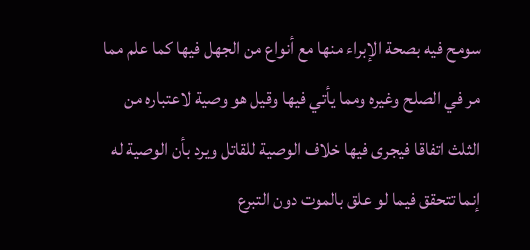سومح فيه بصحة الإبراء منها مع أنواع من الجهل فيها كما علم مما مر في الصلح وغيره ومما يأتي فيها وقيل هو وصية لاعتباره من الثلث اتفاقا فيجرى فيها خلاف الوصية للقاتل ويرد بأن الوصية له إنما تتحقق فيما لو علق بالموت دون التبرع